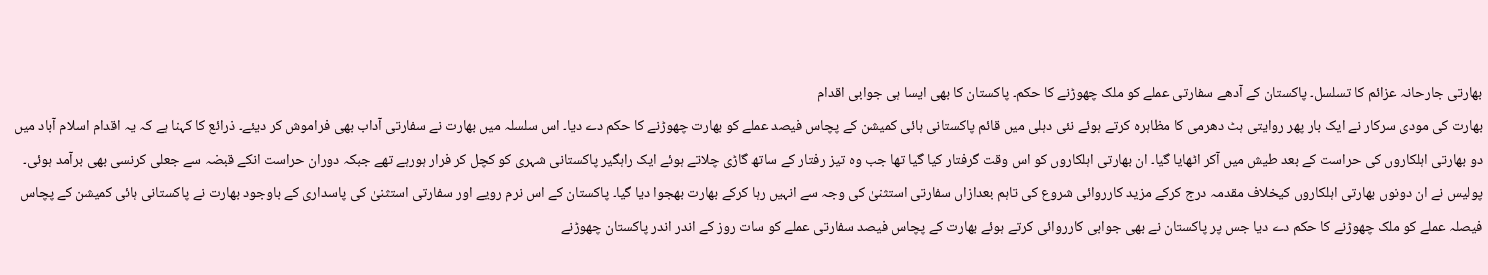بھارتی جارحانہ عزائم کا تسلسل۔ پاکستان کے آدھے سفارتی عملے کو ملک چھوڑنے کا حکم۔ پاکستان کا بھی ایسا ہی جوابی اقدام
بھارت کی مودی سرکار نے ایک بار پھر روایتی ہٹ دھرمی کا مظاہرہ کرتے ہوئے نئی دہلی میں قائم پاکستانی ہائی کمیشن کے پچاس فیصد عملے کو بھارت چھوڑنے کا حکم دے دیا۔ اس سلسلہ میں بھارت نے سفارتی آداب بھی فراموش کر دیئے۔ ذرائع کا کہنا ہے کہ یہ اقدام اسلام آباد میں دو بھارتی اہلکاروں کی حراست کے بعد طیش میں آکر اٹھایا گیا۔ ان بھارتی اہلکاروں کو اس وقت گرفتار کیا گیا تھا جب وہ تیز رفتار کے ساتھ گاڑی چلاتے ہوئے ایک راہگیر پاکستانی شہری کو کچل کر فرار ہورہے تھے جبکہ دوران حراست انکے قبضہ سے جعلی کرنسی بھی برآمد ہوئی۔ پولیس نے ان دونوں بھارتی اہلکاروں کیخلاف مقدمہ درج کرکے مزید کارروائی شروع کی تاہم بعدازاں سفارتی استثنیٰ کی وجہ سے انہیں رہا کرکے بھارت بھجوا دیا گیا۔ پاکستان کے اس نرم رویے اور سفارتی استثنیٰ کی پاسداری کے باوجود بھارت نے پاکستانی ہائی کمیشن کے پچاس فیصلہ عملے کو ملک چھوڑنے کا حکم دے دیا جس پر پاکستان نے بھی جوابی کارروائی کرتے ہوئے بھارت کے پچاس فیصد سفارتی عملے کو سات روز کے اندر اندر پاکستان چھوڑنے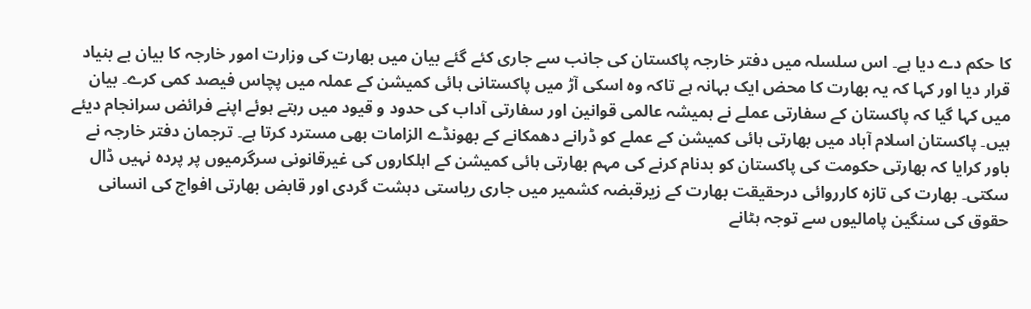کا حکم دے دیا ہے۔ اس سلسلہ میں دفتر خارجہ پاکستان کی جانب سے جاری کئے گئے بیان میں بھارت کی وزارت امور خارجہ کا بیان بے بنیاد قرار دیا اور کہا کہ یہ بھارت کا محض ایک بہانہ ہے تاکہ وہ اسکی آڑ میں پاکستانی ہائی کمیشن کے عملہ میں پچاس فیصد کمی کرے۔ بیان میں کہا گیا کہ پاکستان کے سفارتی عملے نے ہمیشہ عالمی قوانین اور سفارتی آداب کی حدود و قیود میں رہتے ہوئے اپنے فرائض سرانجام دیئے ہیں۔ پاکستان اسلام آباد میں بھارتی ہائی کمیشن کے عملے کو ڈرانے دھمکانے کے بھونڈے الزامات بھی مسترد کرتا ہے۔ ترجمان دفتر خارجہ نے باور کرایا کہ بھارتی حکومت کی پاکستان کو بدنام کرنے کی مہم بھارتی ہائی کمیشن کے اہلکاروں کی غیرقانونی سرگرمیوں پر پردہ نہیں ڈال سکتی۔ بھارت کی تازہ کارروائی درحقیقت بھارت کے زیرقبضہ کشمیر میں جاری ریاستی دہشت گردی اور قابض بھارتی افواج کی انسانی حقوق کی سنگین پامالیوں سے توجہ ہٹانے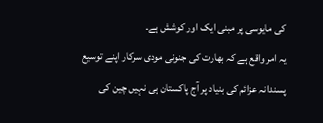کی مایوسی پر مبنی ایک اور کوشش ہے۔
یہ امر واقع ہے کہ بھارت کی جنونی مودی سرکار اپنے توسیع پسندانہ عزائم کی بنیاد پر آج پاکستان ہی نہیں چین کی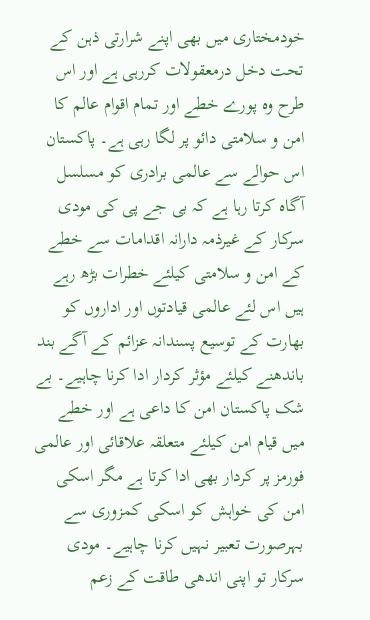خودمختاری میں بھی اپنے شرارتی ذہن کے تحت دخل درمعقولات کررہی ہے اور اس طرح وہ پورے خطے اور تمام اقوام عالم کا امن و سلامتی دائو پر لگا رہی ہے۔ پاکستان اس حوالے سے عالمی برادری کو مسلسل آگاہ کرتا رہا ہے کہ بی جے پی کی مودی سرکار کے غیرذمہ دارانہ اقدامات سے خطے کے امن و سلامتی کیلئے خطرات بڑھ رہے ہیں اس لئے عالمی قیادتوں اور اداروں کو بھارت کے توسیع پسندانہ عزائم کے آگے بند باندھنے کیلئے مؤثر کردار ادا کرنا چاہیے۔ بے شک پاکستان امن کا داعی ہے اور خطے میں قیام امن کیلئے متعلقہ علاقائی اور عالمی فورمز پر کردار بھی ادا کرتا ہے مگر اسکی امن کی خواہش کو اسکی کمزوری سے بہرصورت تعبیر نہیں کرنا چاہیے۔ مودی سرکار تو اپنی اندھی طاقت کے زعم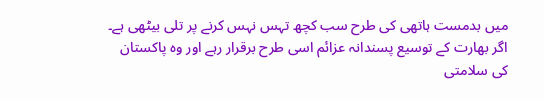میں بدمست ہاتھی کی طرح سب کچھ تہس نہس کرنے پر تلی بیٹھی ہے۔ اگر بھارت کے توسیع پسندانہ عزائم اسی طرح برقرار رہے اور وہ پاکستان کی سلامتی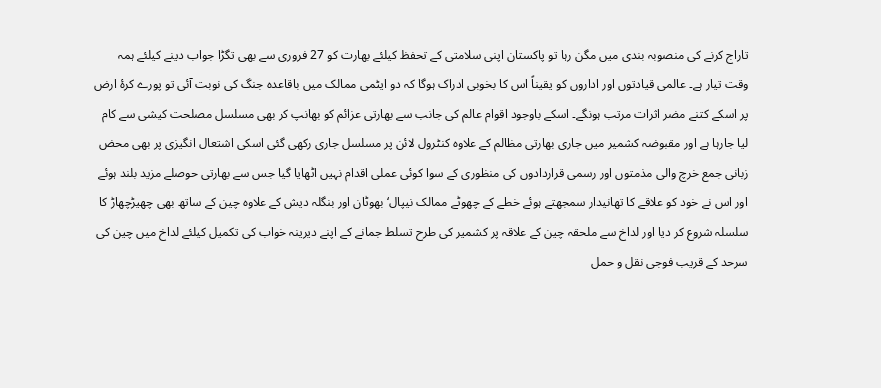تاراج کرنے کی منصوبہ بندی میں مگن رہا تو پاکستان اپنی سلامتی کے تحفظ کیلئے بھارت کو 27 فروری سے بھی تگڑا جواب دینے کیلئے ہمہ وقت تیار ہے۔ عالمی قیادتوں اور اداروں کو یقیناً اس کا بخوبی ادراک ہوگا کہ دو ایٹمی ممالک میں باقاعدہ جنگ کی نوبت آئی تو پورے کرۂ ارض پر اسکے کتنے مضر اثرات مرتب ہونگے۔ اسکے باوجود اقوام عالم کی جانب سے بھارتی عزائم کو بھانپ کر بھی مسلسل مصلحت کیشی سے کام لیا جارہا ہے اور مقبوضہ کشمیر میں جاری بھارتی مظالم کے علاوہ کنٹرول لائن پر مسلسل جاری رکھی گئی اسکی اشتعال انگیزی پر بھی محض زبانی جمع خرچ والی مذمتوں اور رسمی قراردادوں کی منظوری کے سوا کوئی عملی اقدام نہیں اٹھایا گیا جس سے بھارتی حوصلے مزید بلند ہوئے اور اس نے خود کو علاقے کا تھانیدار سمجھتے ہوئے خطے کے چھوٹے ممالک نیپال‘ بھوٹان اور بنگلہ دیش کے علاوہ چین کے ساتھ بھی چھیڑچھاڑ کا سلسلہ شروع کر دیا اور لداخ سے ملحقہ چین کے علاقہ پر کشمیر کی طرح تسلط جمانے کے اپنے دیرینہ خواب کی تکمیل کیلئے لداخ میں چین کی سرحد کے قریب فوجی نقل و حمل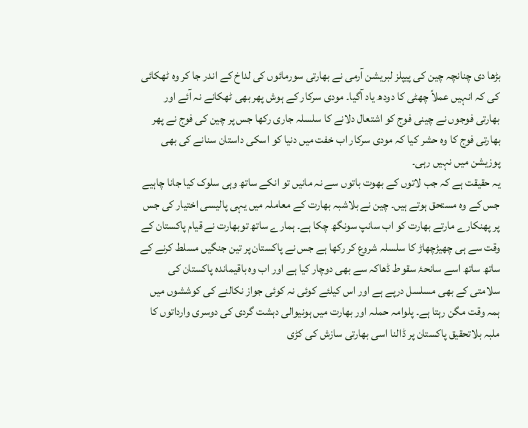بڑھا دی چنانچہ چین کی پیپلز لبریشن آرمی نے بھارتی سورمائوں کی لداخ کے اندر جا کر وہ ٹھکائی کی کہ انہیں عملاً چھٹی کا دودھ یاد آگیا۔ مودی سرکار کے ہوش پھر بھی ٹھکانے نہ آئے اور بھارتی فوجوں نے چینی فوج کو اشتعال دلانے کا سلسلہ جاری رکھا جس پر چین کی فوج نے پھر بھارتی فوج کا وہ حشر کیا کہ مودی سرکار اب خفت میں دنیا کو اسکی داستان سنانے کی بھی پوزیشن میں نہیں رہی۔
یہ حقیقت ہے کہ جب لاتوں کے بھوت باتوں سے نہ مانیں تو انکے ساتھ وہی سلوک کیا جانا چاہیے جس کے وہ مستحق ہوتے ہیں۔ چین نے بلاشبہ بھارت کے معاملہ میں یہی پالیسی اختیار کی جس پر پھنکارے مارتے بھارت کو اب سانپ سونگھ چکا ہے۔ ہمارے ساتھ توبھارت نے قیام پاکستان کے وقت سے ہی چھیڑچھاڑ کا سلسلہ شروع کر رکھا ہے جس نے پاکستان پر تین جنگیں مسلط کرنے کے ساتھ ساتھ اسے سانحۂ سقوط ڈھاکہ سے بھی دوچار کیا ہے اور اب وہ باقیماندہ پاکستان کی سلامتی کے بھی مسلسل درپے ہے اور اس کیلئے کوئی نہ کوئی جواز نکالنے کی کوششوں میں ہمہ وقت مگن رہتا ہے۔ پلوامہ حملہ اور بھارت میں ہونیوالی دہشت گردی کی دوسری وارداتوں کا ملبہ بلاتحقیق پاکستان پر ڈالنا اسی بھارتی سازش کی کڑی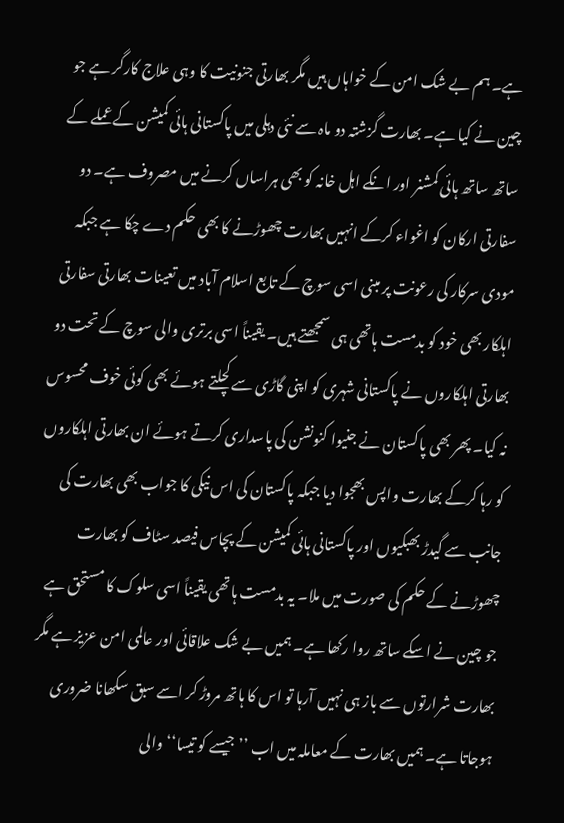ہے۔ ہم بے شک امن کے خواہاں ہیں مگر بھارتی جنونیت کا وہی علاج کارگر ہے جو چین نے کیا ہے۔ بھارت گزشتہ دو ماہ سے نئی دہلی میں پاکستانی ہائی کمیشن کے عملے کے ساتھ ساتھ ہائی کمشنر اور انکے اہل خانہ کو بھی ہراساں کرنے میں مصروف ہے۔ دو سفارتی ارکان کو اغواء کرکے انہیں بھارت چھوڑنے کا بھی حکم دے چکا ہے جبکہ مودی سرکار کی رعونت پر مبنی اسی سوچ کے تابع اسلام آباد میں تعینات بھارتی سفارتی اہلکار بھی خود کو بدمست ہاتھی ہی سمجھتے ہیں۔ یقیناً اسی برتری والی سوچ کے تحت دو بھارتی اہلکاروں نے پاکستانی شہری کو اپنی گاڑی سے کچلتے ہوئے بھی کوئی خوف محسوس نہ کیا۔ پھر بھی پاکستان نے جنیوا کنونشن کی پاسداری کرتے ہوئے ان بھارتی اہلکاروں کو رہا کرکے بھارت واپس بھجوا دیا جبکہ پاکستان کی اس نیکی کا جواب بھی بھارت کی جانب سے گیدڑ بھبکیوں اور پاکستانی ہائی کمیشن کے پچاس فیصد سٹاف کو بھارت چھوڑنے کے حکم کی صورت میں ملا۔ یہ بدمست ہاتھی یقیناً اسی سلوک کا مستحق ہے جو چین نے اسکے ساتھ روا رکھا ہے۔ ہمیں بے شک علاقائی اور عالمی امن عزیز ہے مگر بھارت شرارتوں سے باز ہی نہیں آرہا تو اس کا ہاتھ مروڑ کر اسے سبق سکھانا ضروری ہوجاتا ہے۔ ہمیں بھارت کے معاملہ میں اب ’’جیسے کو تیسا‘‘ والی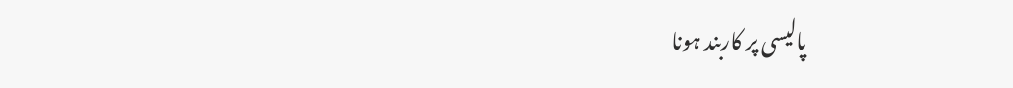پالیسی پر کاربند ہونا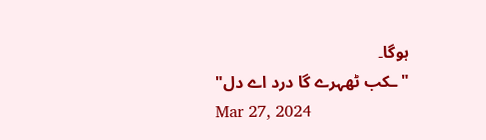ہوگا۔
"ـکب ٹھہرے گا درد اے دل"
Mar 27, 2024